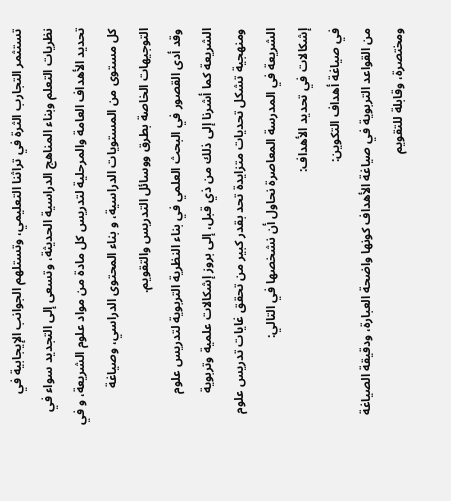تستثمر التجارب الثرة في تراثنا التعليمي، وتستلهم الجوانب الإيجابية في نظريات التعلم وبناء المناهج الدراسية الحديثة، وتسعى إلى التجديد سواء في تحديد الأهداف العامة والمرحلية لتدريس كل مادة من مواد علوم الشريعة، و في كل مستوى من المستويات الدراسية، و بناء المحتوى الدراسي، وصياغة التوجيهات الخاصة بطرق ووسائل التدريس والتقويم.
وقد أدى القصور في البحث العلمي في بناء النظرية التربوية لتدريس علوم الشريعة كما أشرنا إلى ذلك من ذي قبل، إلى بروز إشكالات علمية وتربوية ومنهجية تشكل تحديات متزايدة تحد بقدر كبير من تحقق غايات تدريس علوم الشريعة في المدرسة المعاصرة نحاول أن نشخصها في التالي:
إشكالات في تحديد الأهداف:
في صياغة أهداف التكوين:
من القواعد التربوية في صياغة الأهداف كونها واضحة العبارة، ودقيقة الصياغة ومختصرة، وقابلة للتقويم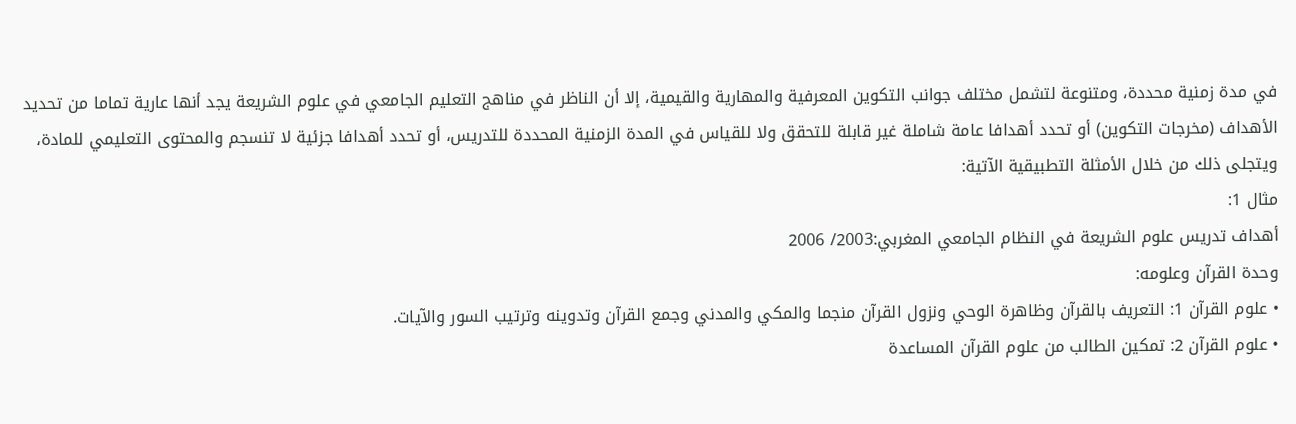في مدة زمنية محددة، ومتنوعة لتشمل مختلف جوانب التكوين المعرفية والمهارية والقيمية، إلا أن الناظر في مناهج التعليم الجامعي في علوم الشريعة يجد أنها عارية تماما من تحديد الأهداف (مخرجات التكوين) أو تحدد أهدافا عامة شاملة غير قابلة للتحقق ولا للقياس في المدة الزمنية المحددة للتدريس، أو تحدد أهدافا جزئية لا تنسجم والمحتوى التعليمي للمادة، ويتجلى ذلك من خلال الأمثلة التطبيقية الآتية:
مثال 1:
أهداف تدريس علوم الشريعة في النظام الجامعي المغربي:2003/ 2006
وحدة القرآن وعلومه:
• علوم القرآن 1: التعريف بالقرآن وظاهرة الوحي ونزول القرآن منجما والمكي والمدني وجمع القرآن وتدوينه وترتيب السور والآيات.
• علوم القرآن 2: تمكين الطالب من علوم القرآن المساعدة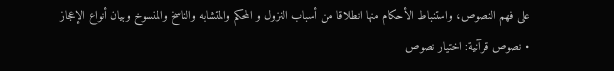على فهم النصوص، واستنباط الأحكام منها انطلاقا من أسباب النزول و المحكم والمتشابه والناسخ والمنسوخ وبيان أنواع الإعجاز
• نصوص قرآنية: اختيار نصوص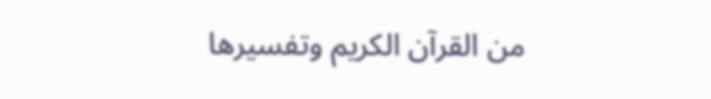من القرآن الكريم وتفسيرها